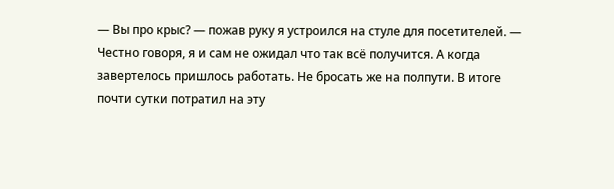— Вы про крыс? — пожав руку я устроился на стуле для посетителей. — Честно говоря, я и сам не ожидал что так всё получится. А когда завертелось пришлось работать. Не бросать же на полпути. В итоге почти сутки потратил на эту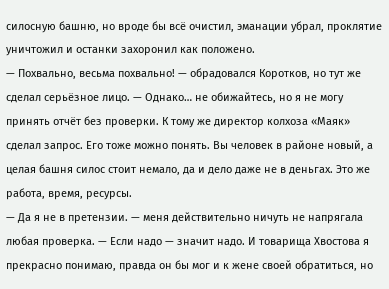силосную башню, но вроде бы всё очистил, эманации убрал, проклятие уничтожил и останки захоронил как положено.
— Похвально, весьма похвально! — обрадовался Коротков, но тут же сделал серьёзное лицо. — Однако… не обижайтесь, но я не могу принять отчёт без проверки. К тому же директор колхоза «Маяк» сделал запрос. Его тоже можно понять. Вы человек в районе новый, а целая башня силос стоит немало, да и дело даже не в деньгах. Это же работа, время, ресурсы.
— Да я не в претензии. — меня действительно ничуть не напрягала любая проверка. — Если надо — значит надо. И товарища Хвостова я прекрасно понимаю, правда он бы мог и к жене своей обратиться, но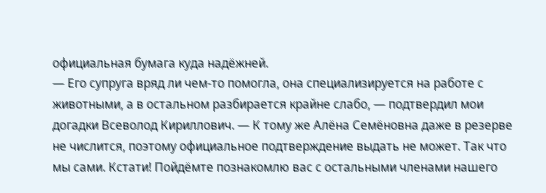официальная бумага куда надёжней.
— Его супруга вряд ли чем-то помогла, она специализируется на работе с животными, а в остальном разбирается крайне слабо, — подтвердил мои догадки Всеволод Кириллович. — К тому же Алёна Семёновна даже в резерве не числится, поэтому официальное подтверждение выдать не может. Так что мы сами. Кстати! Пойдёмте познакомлю вас с остальными членами нашего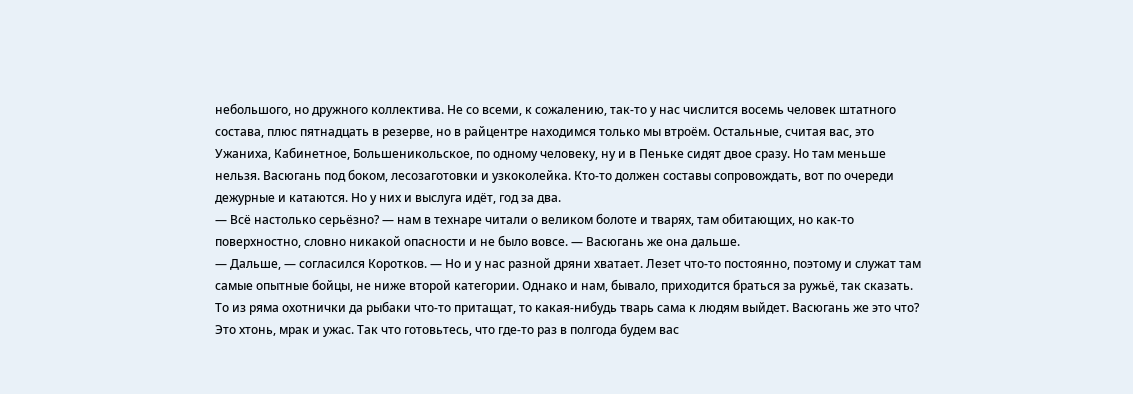небольшого, но дружного коллектива. Не со всеми, к сожалению, так-то у нас числится восемь человек штатного состава, плюс пятнадцать в резерве, но в райцентре находимся только мы втроём. Остальные, считая вас, это Ужаниха, Кабинетное, Большеникольское, по одному человеку, ну и в Пеньке сидят двое сразу. Но там меньше нельзя. Васюгань под боком, лесозаготовки и узкоколейка. Кто-то должен составы сопровождать, вот по очереди дежурные и катаются. Но у них и выслуга идёт, год за два.
— Всё настолько серьёзно? — нам в технаре читали о великом болоте и тварях, там обитающих, но как-то поверхностно, словно никакой опасности и не было вовсе. — Васюгань же она дальше.
— Дальше, — согласился Коротков. — Но и у нас разной дряни хватает. Лезет что-то постоянно, поэтому и служат там самые опытные бойцы, не ниже второй категории. Однако и нам, бывало, приходится браться за ружьё, так сказать. То из ряма охотнички да рыбаки что-то притащат, то какая-нибудь тварь сама к людям выйдет. Васюгань же это что? Это хтонь, мрак и ужас. Так что готовьтесь, что где-то раз в полгода будем вас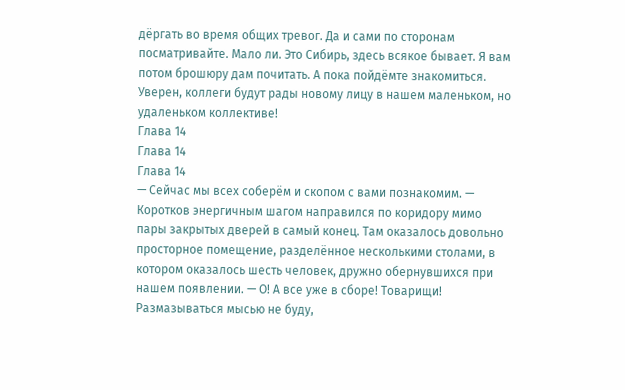дёргать во время общих тревог. Да и сами по сторонам посматривайте. Мало ли. Это Сибирь, здесь всякое бывает. Я вам потом брошюру дам почитать. А пока пойдёмте знакомиться. Уверен, коллеги будут рады новому лицу в нашем маленьком, но удаленьком коллективе!
Глава 14
Глава 14
Глава 14
— Сейчас мы всех соберём и скопом с вами познакомим. — Коротков энергичным шагом направился по коридору мимо пары закрытых дверей в самый конец. Там оказалось довольно просторное помещение, разделённое несколькими столами, в котором оказалось шесть человек, дружно обернувшихся при нашем появлении. — О! А все уже в сборе! Товарищи! Размазываться мысью не буду,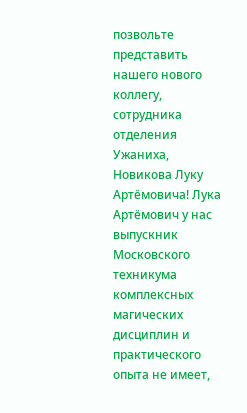позвольте представить нашего нового коллегу, сотрудника отделения Ужаниха, Новикова Луку Артёмовича! Лука Артёмович у нас выпускник Московского техникума комплексных магических дисциплин и практического опыта не имеет,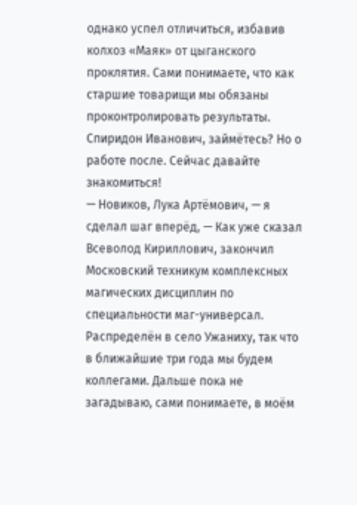однако успел отличиться, избавив колхоз «Маяк» от цыганского проклятия. Сами понимаете, что как старшие товарищи мы обязаны проконтролировать результаты. Спиридон Иванович, займётесь? Но о работе после. Сейчас давайте знакомиться!
— Новиков, Лука Артёмович, — я сделал шаг вперёд, — Как уже сказал Всеволод Кириллович, закончил Московский техникум комплексных магических дисциплин по специальности маг-универсал. Распределён в село Ужаниху, так что в ближайшие три года мы будем коллегами. Дальше пока не загадываю, сами понимаете, в моём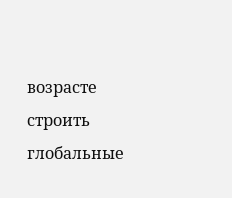возрасте строить глобальные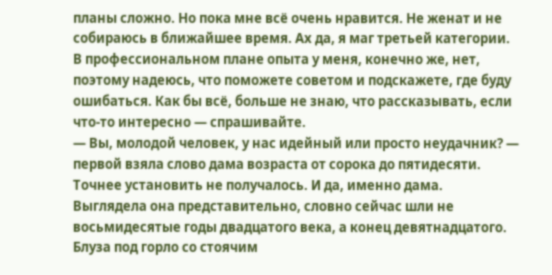планы сложно. Но пока мне всё очень нравится. Не женат и не собираюсь в ближайшее время. Ах да, я маг третьей категории. В профессиональном плане опыта у меня, конечно же, нет, поэтому надеюсь, что поможете советом и подскажете, где буду ошибаться. Как бы всё, больше не знаю, что рассказывать, если что-то интересно — спрашивайте.
— Вы, молодой человек, у нас идейный или просто неудачник? — первой взяла слово дама возраста от сорока до пятидесяти. Точнее установить не получалось. И да, именно дама. Выглядела она представительно, словно сейчас шли не восьмидесятые годы двадцатого века, а конец девятнадцатого. Блуза под горло со стоячим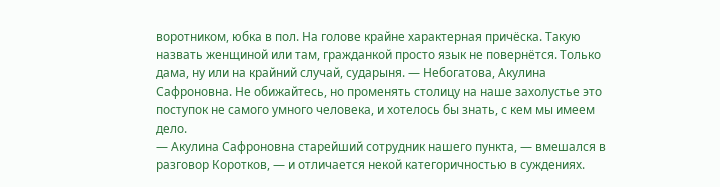воротником, юбка в пол. На голове крайне характерная причёска. Такую назвать женщиной или там, гражданкой просто язык не повернётся. Только дама, ну или на крайний случай, сударыня. — Небогатова, Акулина Сафроновна. Не обижайтесь, но променять столицу на наше захолустье это поступок не самого умного человека, и хотелось бы знать, с кем мы имеем дело.
— Акулина Сафроновна старейший сотрудник нашего пункта, — вмешался в разговор Коротков, — и отличается некой категоричностью в суждениях.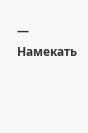— Намекать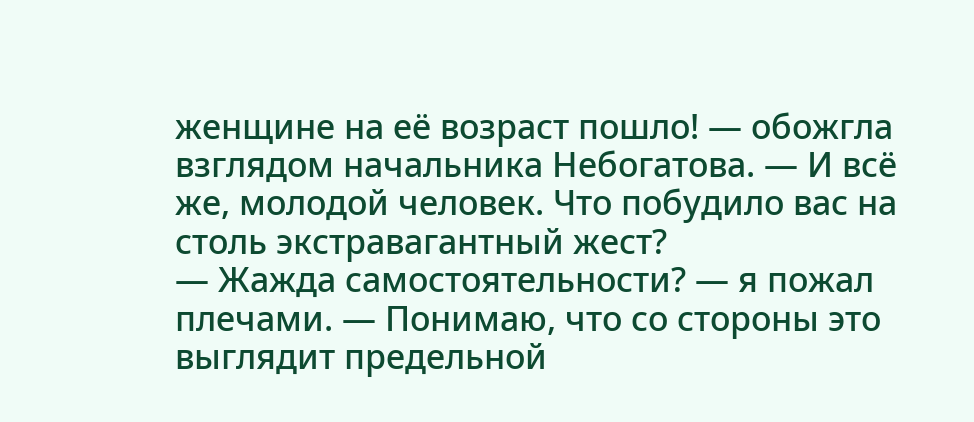женщине на её возраст пошло! — обожгла взглядом начальника Небогатова. — И всё же, молодой человек. Что побудило вас на столь экстравагантный жест?
— Жажда самостоятельности? — я пожал плечами. — Понимаю, что со стороны это выглядит предельной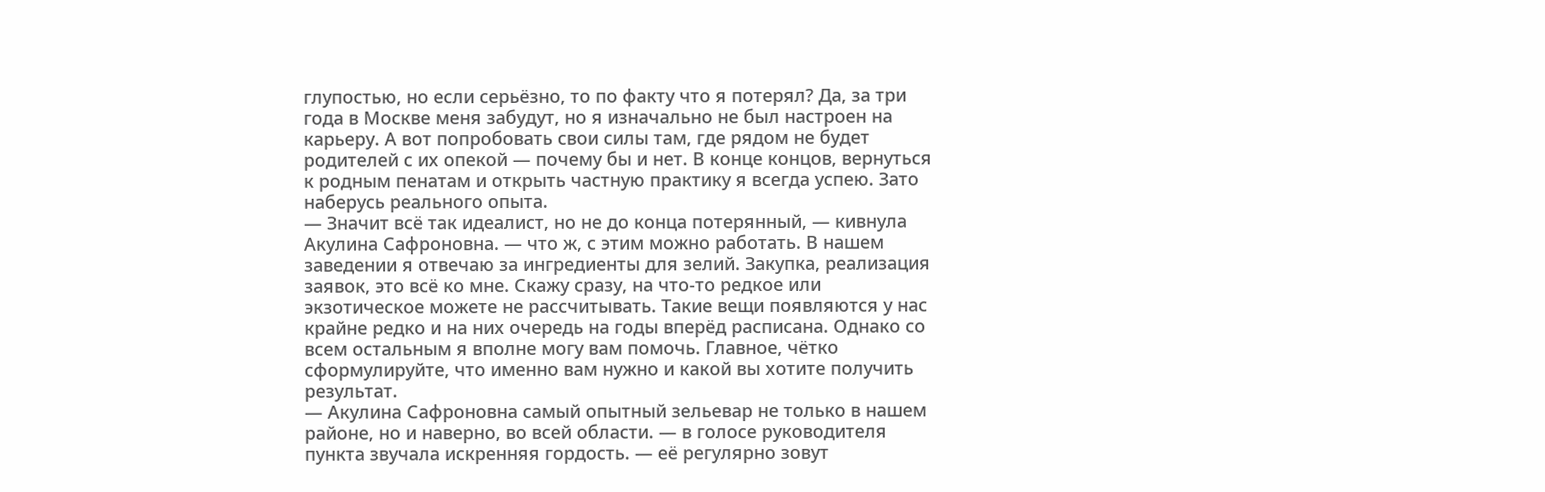глупостью, но если серьёзно, то по факту что я потерял? Да, за три года в Москве меня забудут, но я изначально не был настроен на карьеру. А вот попробовать свои силы там, где рядом не будет родителей с их опекой — почему бы и нет. В конце концов, вернуться к родным пенатам и открыть частную практику я всегда успею. Зато наберусь реального опыта.
— Значит всё так идеалист, но не до конца потерянный, — кивнула Акулина Сафроновна. — что ж, с этим можно работать. В нашем заведении я отвечаю за ингредиенты для зелий. Закупка, реализация заявок, это всё ко мне. Скажу сразу, на что-то редкое или экзотическое можете не рассчитывать. Такие вещи появляются у нас крайне редко и на них очередь на годы вперёд расписана. Однако со всем остальным я вполне могу вам помочь. Главное, чётко сформулируйте, что именно вам нужно и какой вы хотите получить результат.
— Акулина Сафроновна самый опытный зельевар не только в нашем районе, но и наверно, во всей области. — в голосе руководителя пункта звучала искренняя гордость. — её регулярно зовут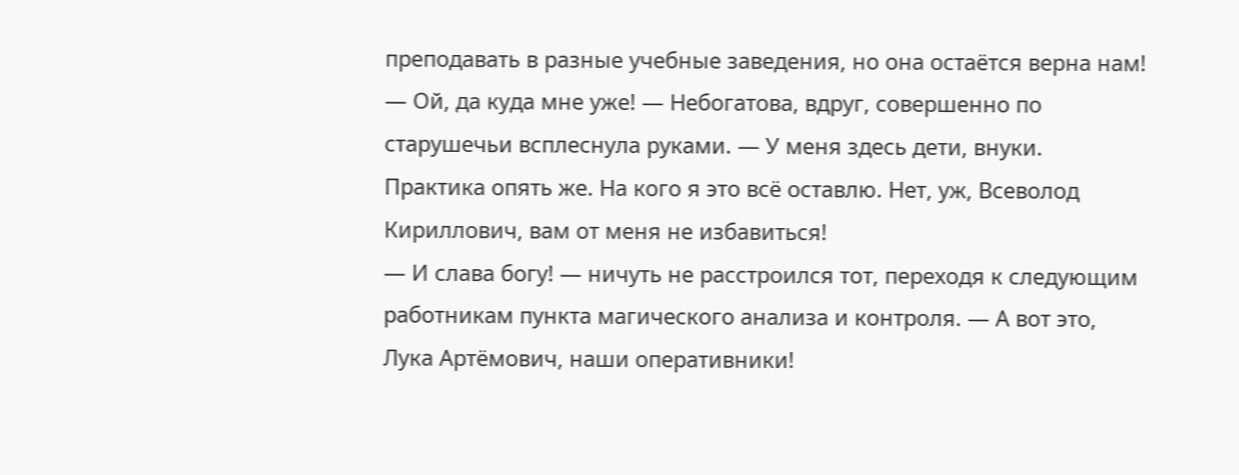преподавать в разные учебные заведения, но она остаётся верна нам!
— Ой, да куда мне уже! — Небогатова, вдруг, совершенно по старушечьи всплеснула руками. — У меня здесь дети, внуки. Практика опять же. На кого я это всё оставлю. Нет, уж, Всеволод Кириллович, вам от меня не избавиться!
— И слава богу! — ничуть не расстроился тот, переходя к следующим работникам пункта магического анализа и контроля. — А вот это, Лука Артёмович, наши оперативники!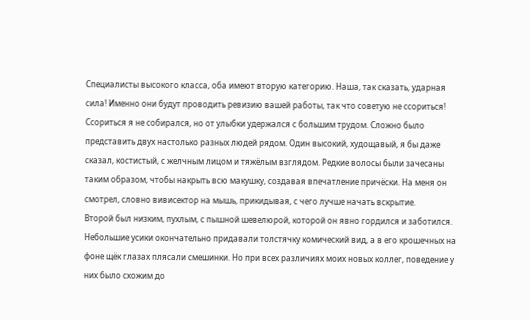Специалисты высокого класса, оба имеют вторую категорию. Наша, так сказать, ударная сила! Именно они будут проводить ревизию вашей работы, так что советую не ссориться!
Ссориться я не собирался, но от улыбки удержался с большим трудом. Сложно было представить двух настолько разных людей рядом. Один высокий, худощавый, я бы даже сказал, костистый, с желчным лицом и тяжёлым взглядом. Редкие волосы были зачесаны таким образом, чтобы накрыть всю макушку, создавая впечатление причёски. На меня он смотрел, словно вивисектор на мышь, прикидывая, с чего лучше начать вскрытие.
Второй был низким, пухлым, с пышной шевелюрой, которой он явно гордился и заботился. Небольшие усики окончательно придавали толстячку комический вид, а в его крошечных на фоне щёк глазах плясали смешинки. Но при всех различиях моих новых коллег, поведение у них было схожим до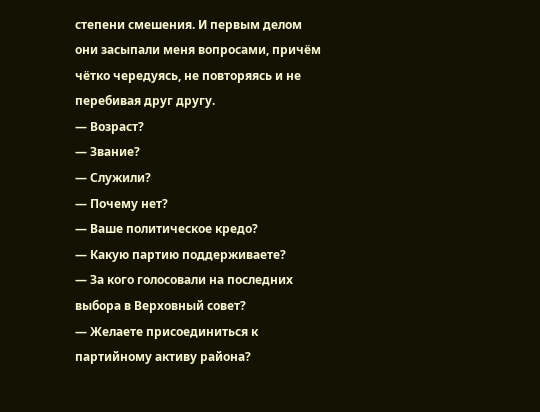степени смешения. И первым делом они засыпали меня вопросами, причём чётко чередуясь, не повторяясь и не перебивая друг другу.
— Возраст?
— Звание?
— Служили?
— Почему нет?
— Ваше политическое кредо?
— Какую партию поддерживаете?
— За кого голосовали на последних выбора в Верховный совет?
— Желаете присоединиться к партийному активу района?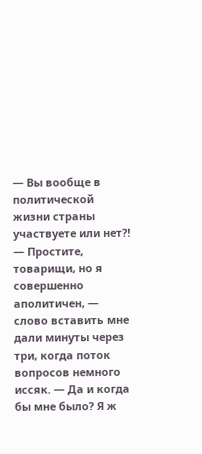— Вы вообще в политической жизни страны участвуете или нет⁈
— Простите, товарищи, но я совершенно аполитичен, — слово вставить мне дали минуты через три, когда поток вопросов немного иссяк. — Да и когда бы мне было? Я ж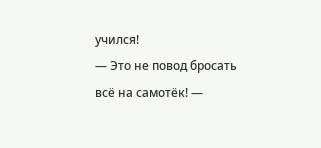учился!
— Это не повод бросать всё на самотёк! —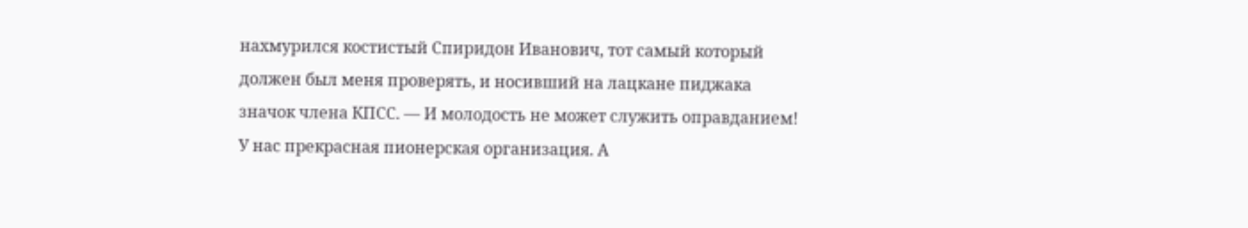нахмурился костистый Спиридон Иванович, тот самый который должен был меня проверять, и носивший на лацкане пиджака значок члена КПСС. — И молодость не может служить оправданием! У нас прекрасная пионерская организация. А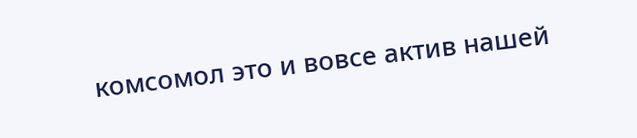комсомол это и вовсе актив нашей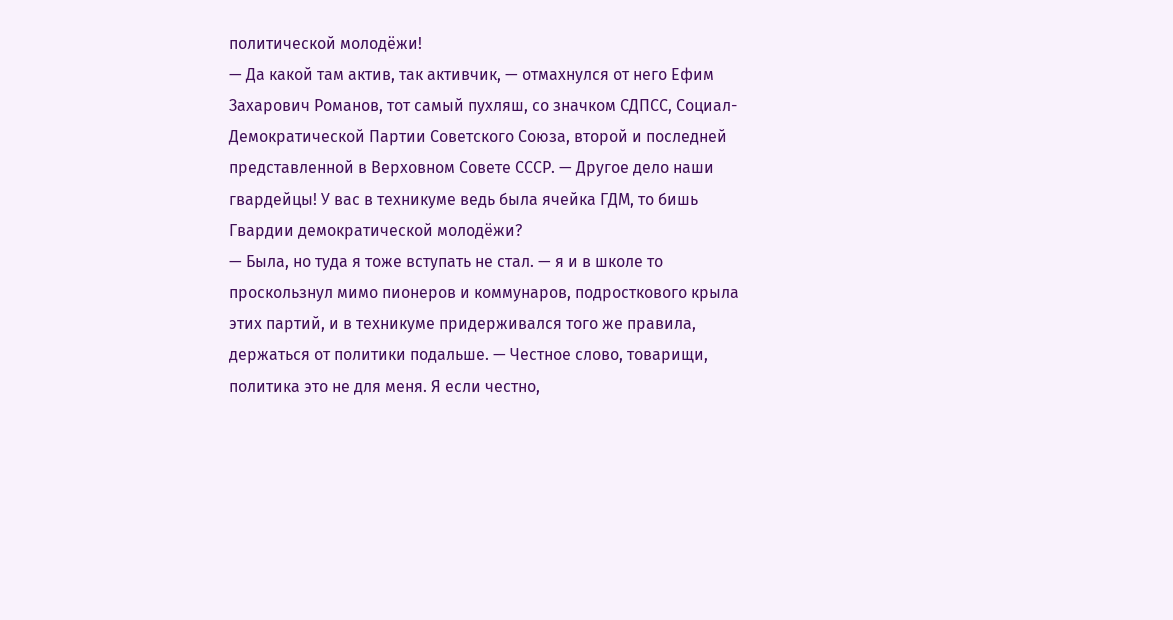политической молодёжи!
— Да какой там актив, так активчик, — отмахнулся от него Ефим Захарович Романов, тот самый пухляш, со значком СДПСС, Социал-Демократической Партии Советского Союза, второй и последней представленной в Верховном Совете СССР. — Другое дело наши гвардейцы! У вас в техникуме ведь была ячейка ГДМ, то бишь Гвардии демократической молодёжи?
— Была, но туда я тоже вступать не стал. — я и в школе то проскользнул мимо пионеров и коммунаров, подросткового крыла этих партий, и в техникуме придерживался того же правила, держаться от политики подальше. — Честное слово, товарищи, политика это не для меня. Я если честно,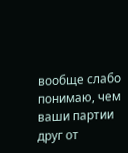вообще слабо понимаю, чем ваши партии друг от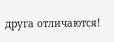друга отличаются!